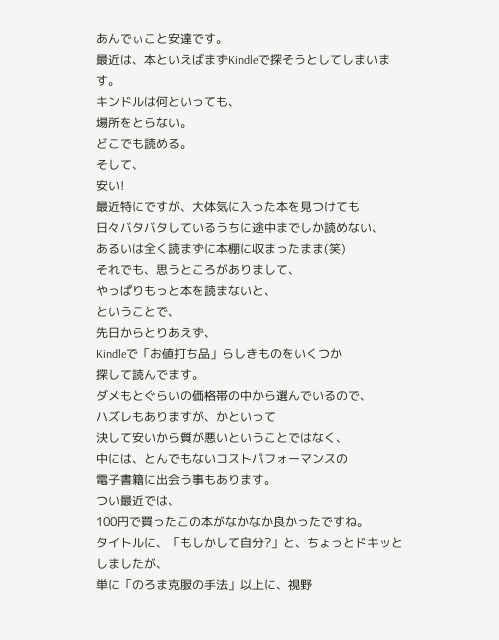あんでぃこと安達です。
最近は、本といえばまずKindleで探そうとしてしまいます。
キンドルは何といっても、
場所をとらない。
どこでも読める。
そして、
安い!
最近特にですが、大体気に入った本を見つけても
日々バタバタしているうちに途中までしか読めない、
あるいは全く読まずに本棚に収まったまま(笑)
それでも、思うところがありまして、
やっぱりもっと本を読まないと、
ということで、
先日からとりあえず、
Kindleで「お値打ち品」らしきものをいくつか
探して読んでます。
ダメもとぐらいの価格帯の中から選んでいるので、
ハズレもありますが、かといって
決して安いから質が悪いということではなく、
中には、とんでもないコストパフォーマンスの
電子書籍に出会う事もあります。
つい最近では、
100円で買ったこの本がなかなか良かったですね。
タイトルに、「もしかして自分?」と、ちょっとドキッとしましたが、
単に「のろま克服の手法」以上に、視野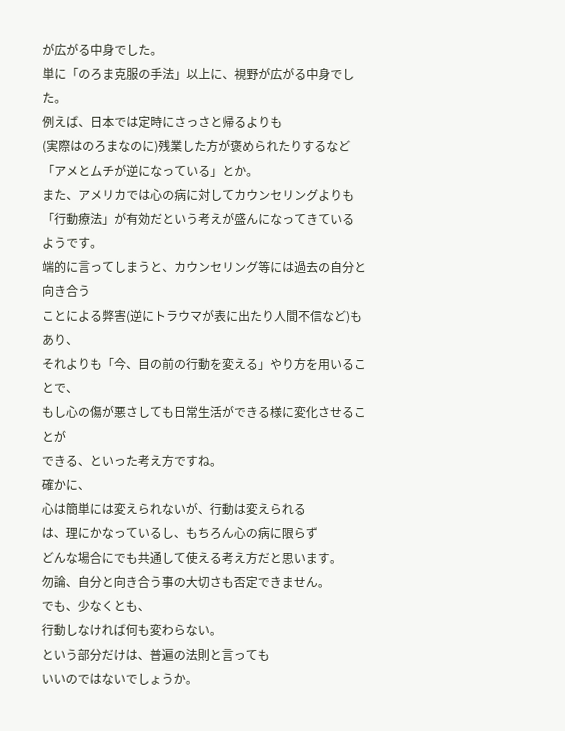が広がる中身でした。
単に「のろま克服の手法」以上に、視野が広がる中身でした。
例えば、日本では定時にさっさと帰るよりも
(実際はのろまなのに)残業した方が褒められたりするなど
「アメとムチが逆になっている」とか。
また、アメリカでは心の病に対してカウンセリングよりも
「行動療法」が有効だという考えが盛んになってきている
ようです。
端的に言ってしまうと、カウンセリング等には過去の自分と向き合う
ことによる弊害(逆にトラウマが表に出たり人間不信など)もあり、
それよりも「今、目の前の行動を変える」やり方を用いることで、
もし心の傷が悪さしても日常生活ができる様に変化させることが
できる、といった考え方ですね。
確かに、
心は簡単には変えられないが、行動は変えられる
は、理にかなっているし、もちろん心の病に限らず
どんな場合にでも共通して使える考え方だと思います。
勿論、自分と向き合う事の大切さも否定できません。
でも、少なくとも、
行動しなければ何も変わらない。
という部分だけは、普遍の法則と言っても
いいのではないでしょうか。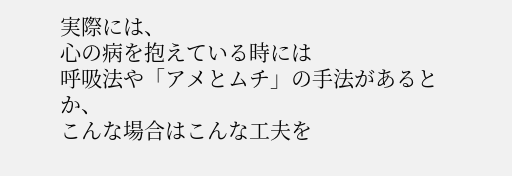実際には、
心の病を抱えている時には
呼吸法や「アメとムチ」の手法があるとか、
こんな場合はこんな工夫を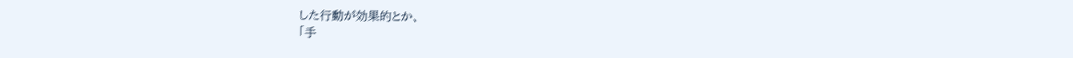した行動が効果的とか、
「手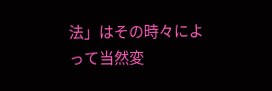法」はその時々によって当然変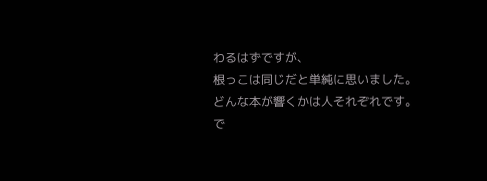わるはずですが、
根っこは同じだと単純に思いました。
どんな本が響くかは人それぞれです。
で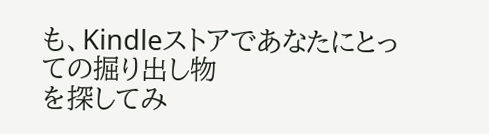も、Kindleストアであなたにとっての掘り出し物
を探してみ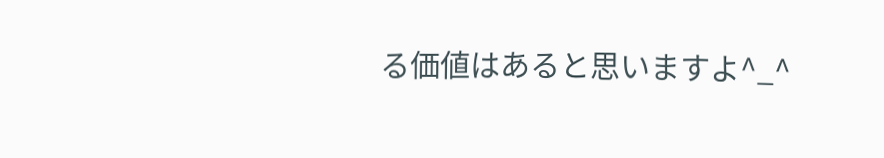る価値はあると思いますよ^_^